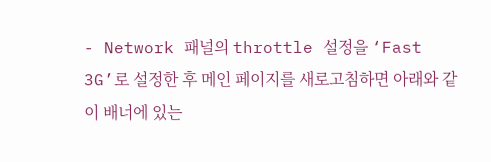- Network 패널의 throttle 설정을 ‘Fast 3G’로 설정한 후 메인 페이지를 새로고침하면 아래와 같이 배너에 있는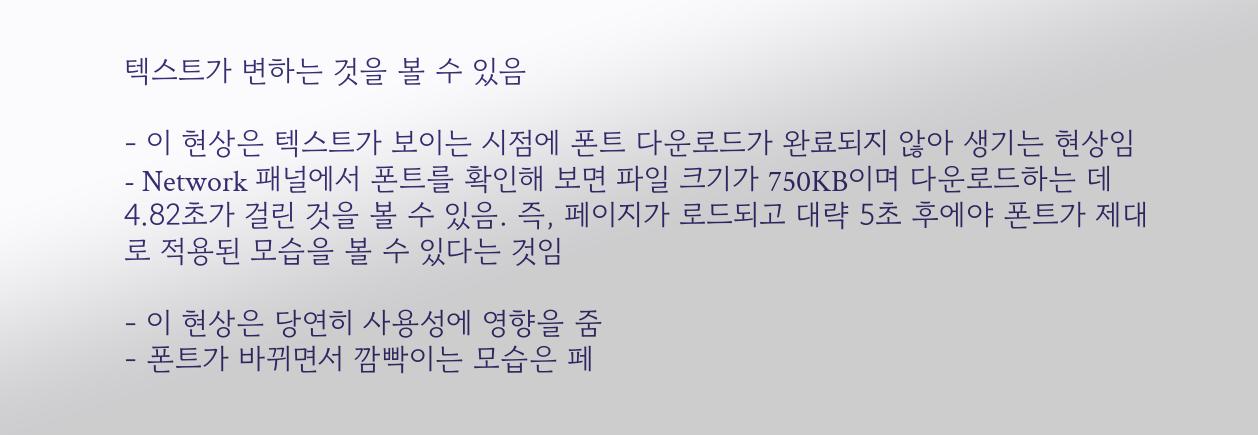텍스트가 변하는 것을 볼 수 있음

- 이 현상은 텍스트가 보이는 시점에 폰트 다운로드가 완료되지 않아 생기는 현상임
- Network 패널에서 폰트를 확인해 보면 파일 크기가 750KB이며 다운로드하는 데 4.82초가 걸린 것을 볼 수 있음. 즉, 페이지가 로드되고 대략 5초 후에야 폰트가 제대로 적용된 모습을 볼 수 있다는 것임

- 이 현상은 당연히 사용성에 영향을 줌
- 폰트가 바뀌면서 깜빡이는 모습은 페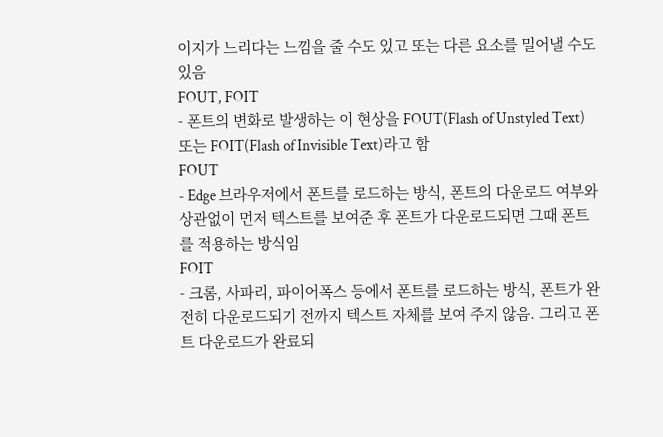이지가 느리다는 느낌을 줄 수도 있고 또는 다른 요소를 밀어낼 수도 있음
FOUT, FOIT
- 폰트의 변화로 발생하는 이 현상을 FOUT(Flash of Unstyled Text) 또는 FOIT(Flash of Invisible Text)라고 함
FOUT
- Edge 브라우저에서 폰트를 로드하는 방식, 폰트의 다운로드 여부와 상관없이 먼저 텍스트를 보여준 후 폰트가 다운로드되면 그때 폰트를 적용하는 방식임
FOIT
- 크롬, 사파리, 파이어폭스 등에서 폰트를 로드하는 방식, 폰트가 완전히 다운로드되기 전까지 텍스트 자체를 보여 주지 않음. 그리고 폰트 다운로드가 완료되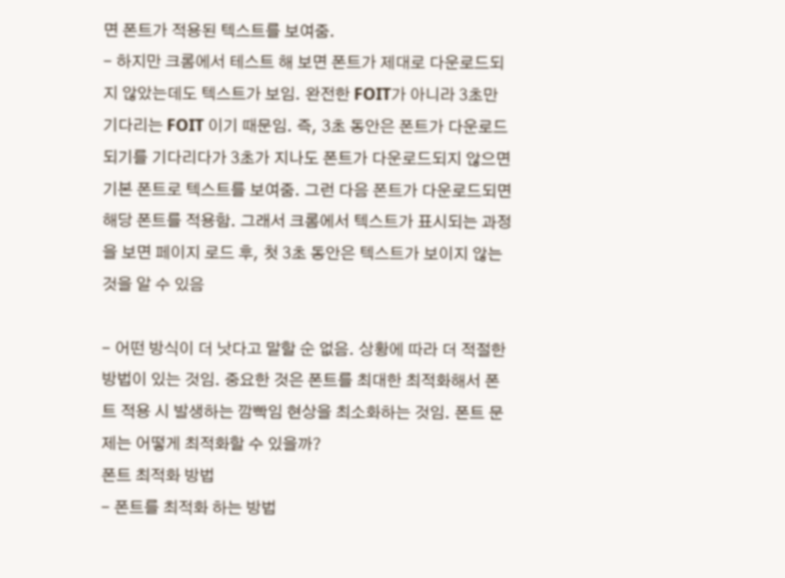면 폰트가 적용된 텍스트를 보여줌.
- 하지만 크롬에서 테스트 해 보면 폰트가 제대로 다운로드되지 않았는데도 텍스트가 보임. 완전한 FOIT가 아니라 3초만 기다리는 FOIT 이기 때문임. 즉, 3초 동안은 폰트가 다운로드되기를 기다리다가 3초가 지나도 폰트가 다운로드되지 않으면 기본 폰트로 텍스트를 보여줌. 그런 다음 폰트가 다운로드되면 해당 폰트를 적용함. 그래서 크롬에서 텍스트가 표시되는 과정을 보면 페이지 로드 후, 첫 3초 동안은 텍스트가 보이지 않는 것을 알 수 있음

- 어떤 방식이 더 낫다고 말할 순 없음. 상황에 따라 더 적절한 방법이 있는 것임. 중요한 것은 폰트를 최대한 최적화해서 폰트 적용 시 발생하는 깜빡임 현상을 최소화하는 것임. 폰트 문제는 어떻게 최적화할 수 있을까?
폰트 최적화 방법
- 폰트를 최적화 하는 방법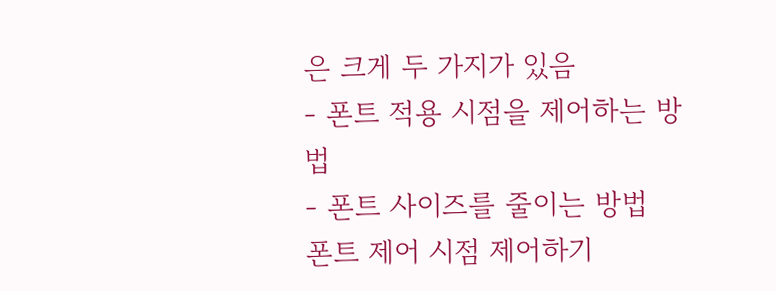은 크게 두 가지가 있음
- 폰트 적용 시점을 제어하는 방법
- 폰트 사이즈를 줄이는 방법
폰트 제어 시점 제어하기